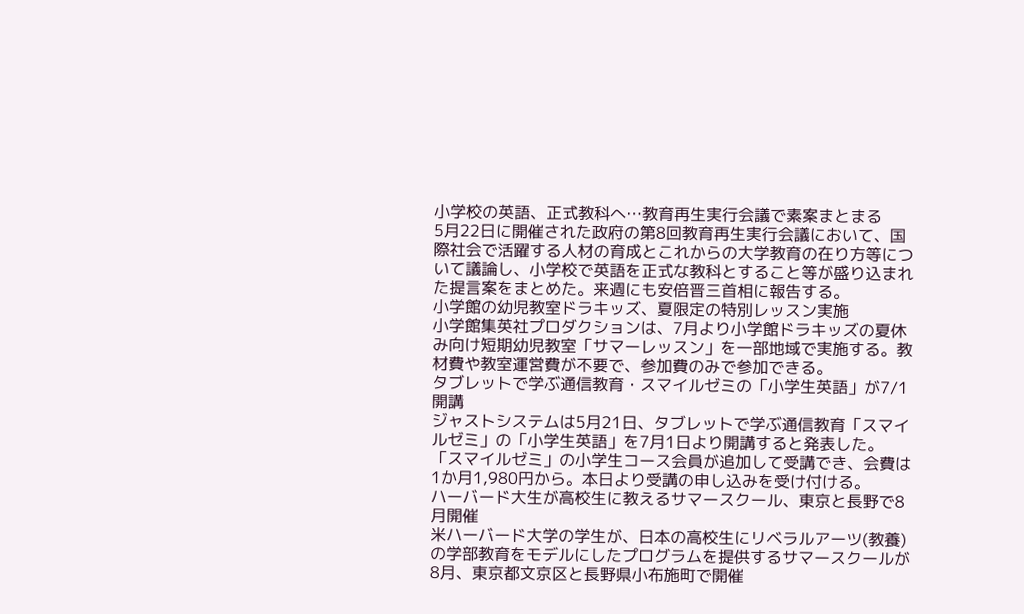小学校の英語、正式教科へ…教育再生実行会議で素案まとまる
5月22日に開催された政府の第8回教育再生実行会議において、国際社会で活躍する人材の育成とこれからの大学教育の在り方等について議論し、小学校で英語を正式な教科とすること等が盛り込まれた提言案をまとめた。来週にも安倍晋三首相に報告する。
小学館の幼児教室ドラキッズ、夏限定の特別レッスン実施
小学館集英社プロダクションは、7月より小学館ドラキッズの夏休み向け短期幼児教室「サマーレッスン」を一部地域で実施する。教材費や教室運営費が不要で、参加費のみで参加できる。
タブレットで学ぶ通信教育・スマイルゼミの「小学生英語」が7/1開講
ジャストシステムは5月21日、タブレットで学ぶ通信教育「スマイルゼミ」の「小学生英語」を7月1日より開講すると発表した。「スマイルゼミ」の小学生コース会員が追加して受講でき、会費は1か月1,980円から。本日より受講の申し込みを受け付ける。
ハーバード大生が高校生に教えるサマースクール、東京と長野で8月開催
米ハーバード大学の学生が、日本の高校生にリベラルアーツ(教養)の学部教育をモデルにしたプログラムを提供するサマースクールが8月、東京都文京区と長野県小布施町で開催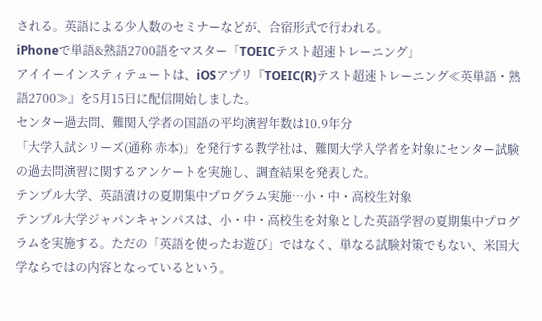される。英語による少人数のセミナーなどが、合宿形式で行われる。
iPhoneで単語&熟語2700語をマスター「TOEICテスト超速トレーニング」
アイイーインスティテュートは、iOSアプリ『TOEIC(R)テスト超速トレーニング≪英単語・熟語2700≫』を5月15日に配信開始しました。
センター過去問、難関入学者の国語の平均演習年数は10.9年分
「大学入試シリーズ(通称 赤本)」を発行する教学社は、難関大学入学者を対象にセンター試験の過去問演習に関するアンケートを実施し、調査結果を発表した。
テンプル大学、英語漬けの夏期集中プログラム実施…小・中・高校生対象
テンプル大学ジャパンキャンパスは、小・中・高校生を対象とした英語学習の夏期集中プログラムを実施する。ただの「英語を使ったお遊び」ではなく、単なる試験対策でもない、米国大学ならではの内容となっているという。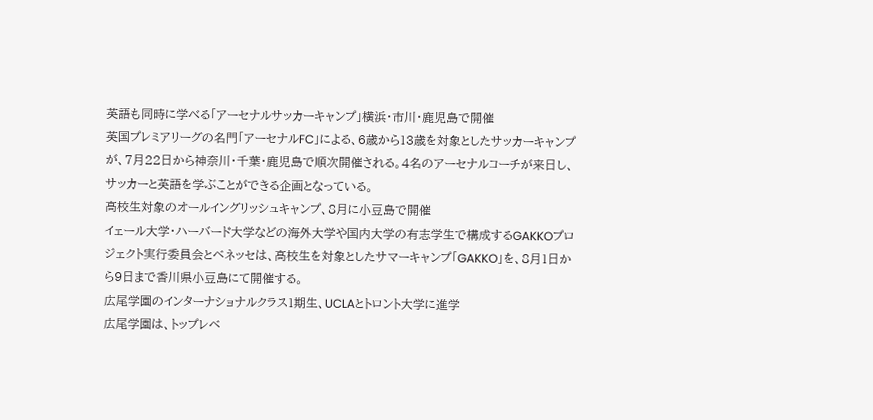英語も同時に学べる「アーセナルサッカーキャンプ」横浜・市川・鹿児島で開催
英国プレミアリーグの名門「アーセナルFC」による、6歳から13歳を対象としたサッカーキャンプが、7月22日から神奈川・千葉・鹿児島で順次開催される。4名のアーセナルコーチが来日し、サッカーと英語を学ぶことができる企画となっている。
高校生対象のオールイングリッシュキャンプ、8月に小豆島で開催
イェール大学・ハーバード大学などの海外大学や国内大学の有志学生で構成するGAKKOプロジェクト実行委員会とベネッセは、高校生を対象としたサマーキャンプ「GAKKO」を、8月1日から9日まで香川県小豆島にて開催する。
広尾学園のインターナショナルクラス1期生、UCLAとトロント大学に進学
広尾学園は、トップレベ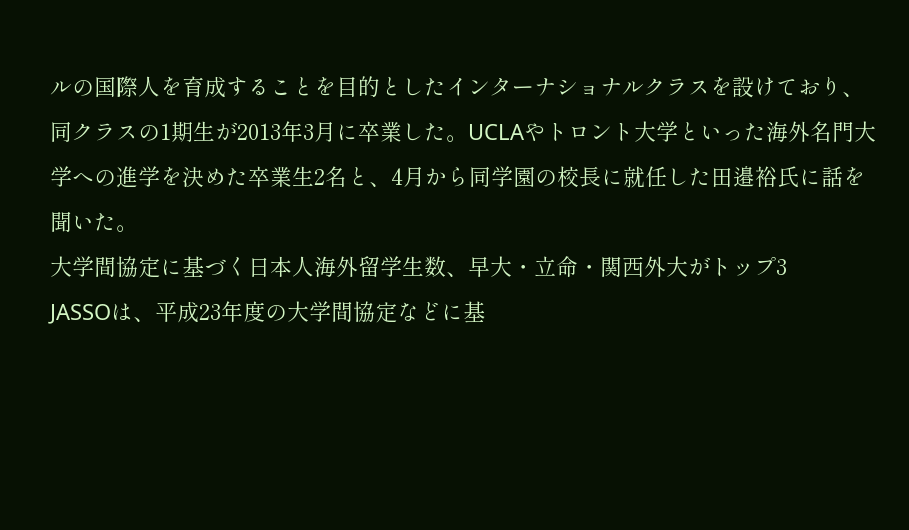ルの国際人を育成することを目的としたインターナショナルクラスを設けており、同クラスの1期生が2013年3月に卒業した。UCLAやトロント大学といった海外名門大学への進学を決めた卒業生2名と、4月から同学園の校長に就任した田邉裕氏に話を聞いた。
大学間協定に基づく日本人海外留学生数、早大・立命・関西外大がトップ3
JASSOは、平成23年度の大学間協定などに基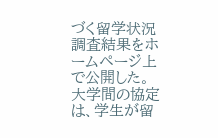づく留学状況調査結果をホームページ上で公開した。大学間の協定は、学生が留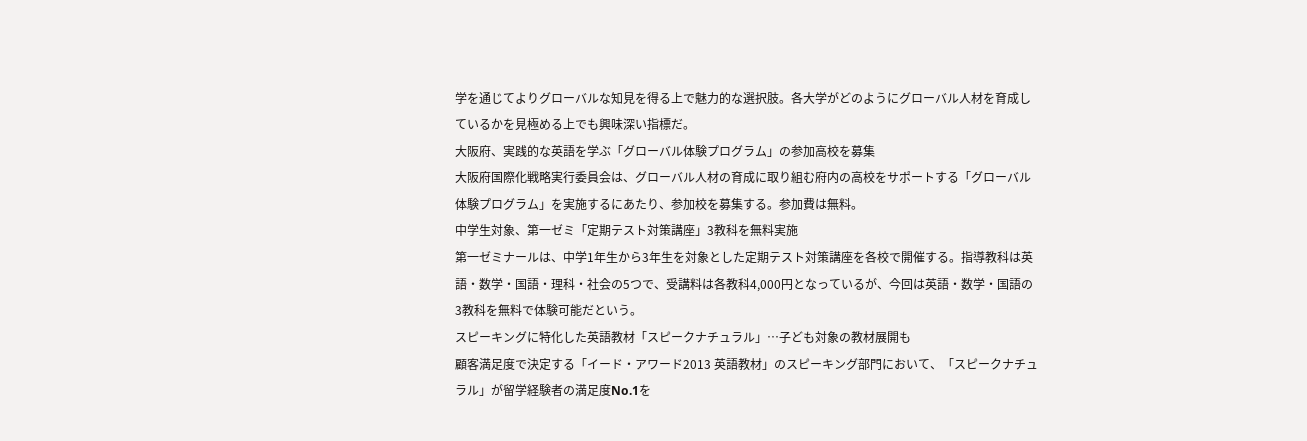学を通じてよりグローバルな知見を得る上で魅力的な選択肢。各大学がどのようにグローバル人材を育成しているかを見極める上でも興味深い指標だ。
大阪府、実践的な英語を学ぶ「グローバル体験プログラム」の参加高校を募集
大阪府国際化戦略実行委員会は、グローバル人材の育成に取り組む府内の高校をサポートする「グローバル体験プログラム」を実施するにあたり、参加校を募集する。参加費は無料。
中学生対象、第一ゼミ「定期テスト対策講座」3教科を無料実施
第一ゼミナールは、中学1年生から3年生を対象とした定期テスト対策講座を各校で開催する。指導教科は英語・数学・国語・理科・社会の5つで、受講料は各教科4,000円となっているが、今回は英語・数学・国語の3教科を無料で体験可能だという。
スピーキングに特化した英語教材「スピークナチュラル」…子ども対象の教材展開も
顧客満足度で決定する「イード・アワード2013 英語教材」のスピーキング部門において、「スピークナチュラル」が留学経験者の満足度No.1を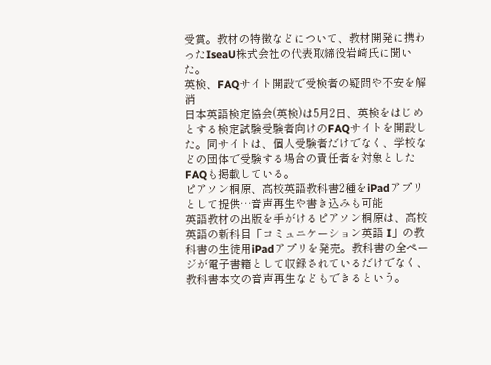受賞。教材の特徴などについて、教材開発に携わったIseaU株式会社の代表取締役岩崎氏に聞いた。
英検、FAQサイト開設で受検者の疑問や不安を解消
日本英語検定協会(英検)は5月2日、英検をはじめとする検定試験受験者向けのFAQサイトを開設した。同サイトは、個人受験者だけでなく、学校などの団体で受験する場合の責任者を対象としたFAQも掲載している。
ピアソン桐原、高校英語教科書2種をiPadアプリとして提供…音声再生や書き込みも可能
英語教材の出版を手がけるピアソン桐原は、高校英語の新科目「コミュニケーション英語 I」の教科書の生徒用iPadアプリを発売。教科書の全ページが電子書籍として収録されているだけでなく、教科書本文の音声再生などもできるという。